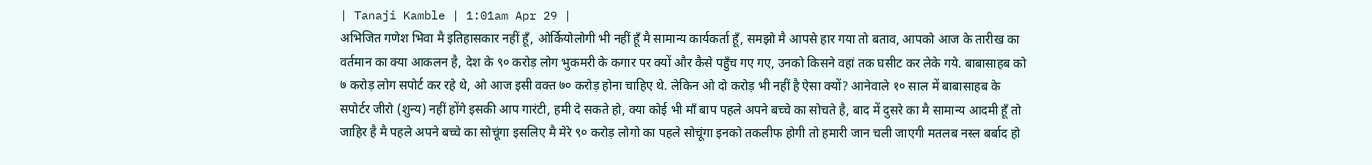| Tanaji Kamble | 1:01am Apr 29 |
अभिजित गणेश भिवा मै इतिहासकार नहीं हूँ, ओर्कियोलोगी भी नहीं हूँ मै सामान्य कार्यकर्ता हूँ, समझो मै आपसे हार गया तो बताव, आपको आज के तारीख का वर्तमान का क्या आकलन है, देश के ९० करोड़ लोग भुकमरी के कगार पर क्यों और कैसे पहुँच गए गए, उनको किसने वहां तक घसीट कर लेके गये. बाबासाहब को ७ करोड़ लोग सपोर्ट कर रहे थे, ओ आज इसी वक्त ७० करोड़ होना चाहिए थे. लेकिन ओ दो करोड़ भी नहीं है ऐसा क्यों? आनेवाले १० साल में बाबासाहब के सपोर्टर जीरो (शुन्य) नहीं होंगे इसकी आप गारंटी, हमी दे सकते हो, क्या कोई भी माँ बाप पहले अपने बच्चे का सोचते है, बाद में दुसरे का मै सामान्य आदमी हूँ तो जाहिर है मै पहले अपने बच्चे का सोचूंगा इसलिए मै मेरे ९० करोड़ लोगो का पहले सोचूंगा इनको तकलीफ होगी तो हमारी जान चली जाएगी मतलब नस्ल बर्बाद हो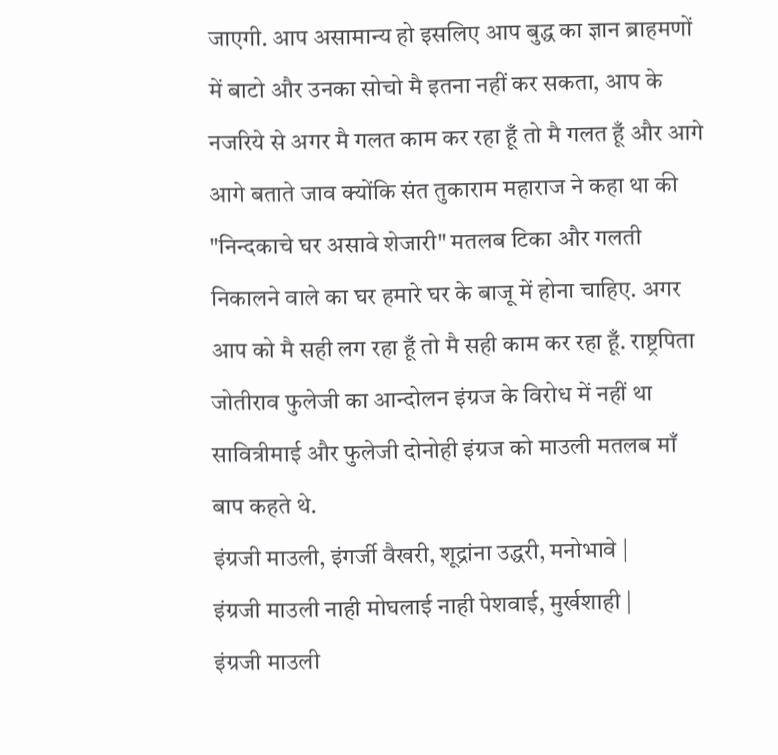जाएगी. आप असामान्य हो इसलिए आप बुद्ध का ज्ञान ब्राहमणों में बाटो और उनका सोचो मै इतना नहीं कर सकता, आप के नजरिये से अगर मै गलत काम कर रहा हूँ तो मै गलत हूँ और आगे आगे बताते जाव क्योंकि संत तुकाराम महाराज ने कहा था की "निन्दकाचे घर असावे शेजारी" मतलब टिका और गलती निकालने वाले का घर हमारे घर के बाजू में होना चाहिए. अगर आप को मै सही लग रहा हूँ तो मै सही काम कर रहा हूँ. राष्ट्रपिता जोतीराव फुलेजी का आन्दोलन इंग्रज के विरोध में नहीं था सावित्रीमाई और फुलेजी दोनोही इंग्रज को माउली मतलब माँ बाप कहते थे.
इंग्रजी माउली, इंगर्जी वैखरी, शूद्रांना उद्धरी, मनोभावे |
इंग्रजी माउली नाही मोघलाई नाही पेशवाई, मुर्खशाही |
इंग्रजी माउली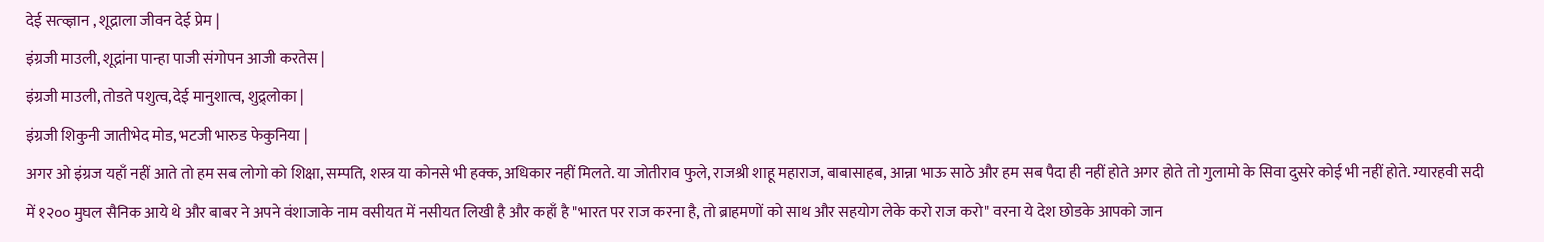देई सत्व्ज्ञान , शूद्राला जीवन देई प्रेम |
इंग्रजी माउली, शूद्रांना पान्हा पाजी संगोपन आजी करतेस |
इंग्रजी माउली, तोडते पशुत्व,देई मानुशात्व, शुद्र्लोका |
इंग्रजी शिकुनी जातीभेद मोड, भटजी भारुड फेकुनिया |
अगर ओ इंग्रज यहाँ नहीं आते तो हम सब लोगो को शिक्षा, सम्पति, शस्त्र या कोनसे भी हक्क, अधिकार नहीं मिलते. या जोतीराव फुले, राजश्री शाहू महाराज, बाबासाहब, आन्ना भाऊ साठे और हम सब पैदा ही नहीं होते अगर होते तो गुलामो के सिवा दुसरे कोई भी नहीं होते. ग्यारहवी सदी में १२०० मुघल सैनिक आये थे और बाबर ने अपने वंशाजाके नाम वसीयत में नसीयत लिखी है और कहाँ है "भारत पर राज करना है, तो ब्राहमणों को साथ और सहयोग लेके करो राज करो" वरना ये देश छोडके आपको जान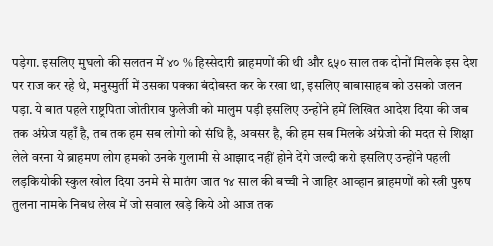पड़ेगा. इसलिए मुघलो की सलतन में ४० % हिस्सेदारी ब्राहमणों की थी और ६५० साल तक दोनों मिलके इस देश पर राज कर रहे थे, मनुस्मुर्ती में उसका पक्का बंदोबस्त कर के रखा था, इसलिए बाबासाहब को उसको जलन पड़ा. ये बात पहले राष्ट्रपिता जोतीराव फुलेजी को मालुम पड़ी इसलिए उन्होंने हमें लिखित आदेश दिया की जब तक अंग्रेज यहाँ है, तब तक हम सब लोगो को संधि है, अवसर है, की हम सब मिलके अंग्रेजो की मदत से शिक्षा लेले वरना ये ब्राहमण लोग हमको उनके गुलामी से आझाद नहीं होने देंगे जल्दी करो इसलिए उन्होंने पहली लड़कियोकी स्कुल खोल दिया उनमे से मातंग जात १४ साल की बच्ची ने जाहिर आव्हान ब्राहमणों को स्त्री पुरुष तुलना नामके निबध लेख में जो सवाल खड़े किये ओ आज तक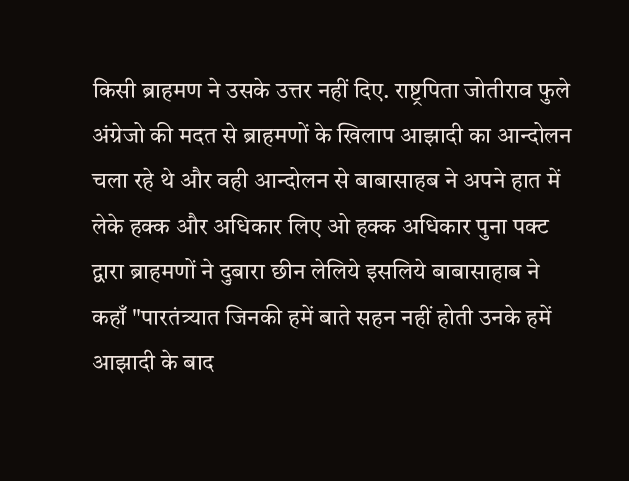किसी ब्राहमण ने उसके उत्तर नहीं दिए. राष्ट्रपिता जोतीराव फुले अंग्रेजो की मदत से ब्राहमणों के खिलाप आझादी का आन्दोलन चला रहे थे और वही आन्दोलन से बाबासाहब ने अपने हात में लेके हक्क और अधिकार लिए ओ हक्क अधिकार पुना पक्ट द्वारा ब्राहमणों ने दुबारा छीन लेलिये इसलिये बाबासाहाब ने कहाँ "पारतंत्र्यात जिनकी हमें बाते सहन नहीं होती उनके हमें आझादी के बाद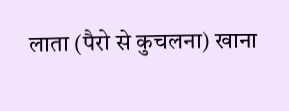लाता (पैरो से कुचलना) खाना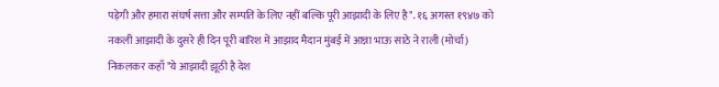पड़ेगी और हमारा संघर्ष सत्ता और सम्पति के लिए नहीं बल्कि पूरी आझादी के लिए है". १६ अगस्त १९४७ को नकली आझादी के दुसरे ही दिन पूरी बारिश में आझाद मैदान मुंबई में आन्ना भाऊ साठे ने राली (मोर्चा) निकलकर कहाँ "ये आझादी झूठी है देश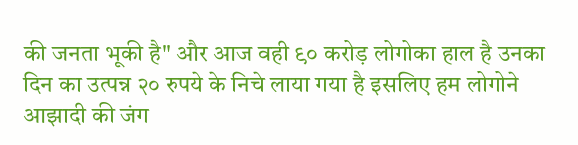की जनता भूकी है" और आज वही ९० करोड़ लोगोका हाल है उनका दिन का उत्पन्न २० रुपये के निचे लाया गया है इसलिए हम लोगोने आझादी की जंग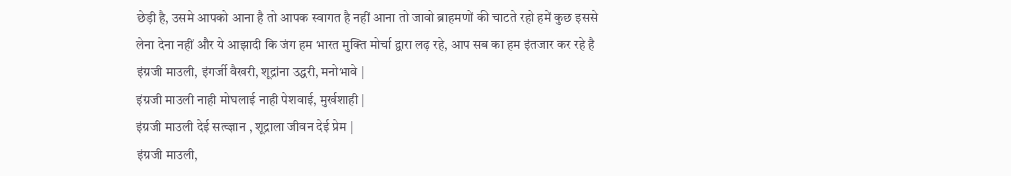छेड़ी है, उसमे आपको आना है तो आपक स्वागत है नहीं आना तो जावो ब्राहमणों की चाटते रहो हमें कुछ इससे लेना देना नहीं और ये आझादी कि जंग हम भारत मुक्ति मोर्चा द्वारा लढ़ रहे, आप सब का हम इंतजार कर रहे है
इंग्रजी माउली, इंगर्जी वैखरी, शूद्रांना उद्धरी, मनोभावे |
इंग्रजी माउली नाही मोघलाई नाही पेशवाई, मुर्खशाही |
इंग्रजी माउली देई सत्व्ज्ञान , शूद्राला जीवन देई प्रेम |
इंग्रजी माउली,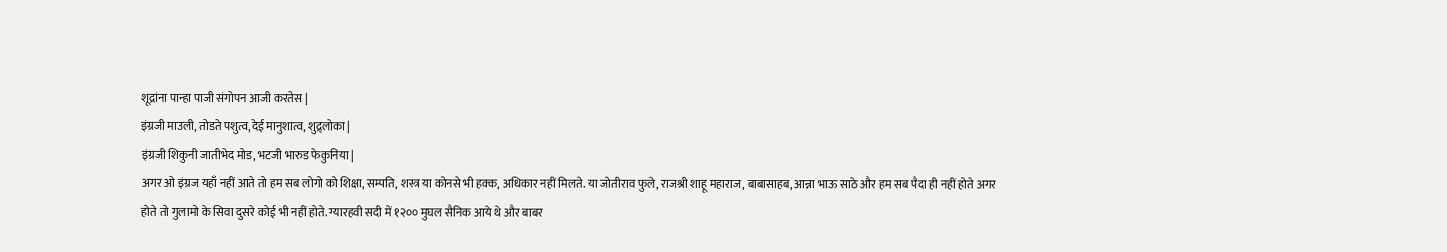शूद्रांना पान्हा पाजी संगोपन आजी करतेस |
इंग्रजी माउली, तोडते पशुत्व,देई मानुशात्व, शुद्र्लोका |
इंग्रजी शिकुनी जातीभेद मोड, भटजी भारुड फेकुनिया |
अगर ओ इंग्रज यहाँ नहीं आते तो हम सब लोगो को शिक्षा, सम्पति, शस्त्र या कोनसे भी हक्क, अधिकार नहीं मिलते. या जोतीराव फुले, राजश्री शाहू महाराज, बाबासाहब, आन्ना भाऊ साठे और हम सब पैदा ही नहीं होते अगर होते तो गुलामो के सिवा दुसरे कोई भी नहीं होते. ग्यारहवी सदी में १२०० मुघल सैनिक आये थे और बाबर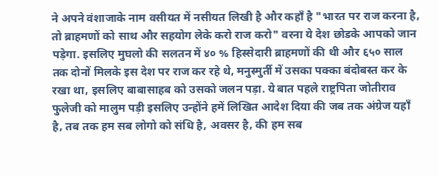ने अपने वंशाजाके नाम वसीयत में नसीयत लिखी है और कहाँ है "भारत पर राज करना है, तो ब्राहमणों को साथ और सहयोग लेके करो राज करो" वरना ये देश छोडके आपको जान पड़ेगा. इसलिए मुघलो की सलतन में ४० % हिस्सेदारी ब्राहमणों की थी और ६५० साल तक दोनों मिलके इस देश पर राज कर रहे थे, मनुस्मुर्ती में उसका पक्का बंदोबस्त कर के रखा था, इसलिए बाबासाहब को उसको जलन पड़ा. ये बात पहले राष्ट्रपिता जोतीराव फुलेजी को मालुम पड़ी इसलिए उन्होंने हमें लिखित आदेश दिया की जब तक अंग्रेज यहाँ है, तब तक हम सब लोगो को संधि है, अवसर है, की हम सब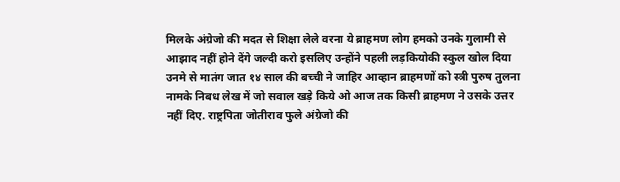मिलके अंग्रेजो की मदत से शिक्षा लेले वरना ये ब्राहमण लोग हमको उनके गुलामी से आझाद नहीं होने देंगे जल्दी करो इसलिए उन्होंने पहली लड़कियोकी स्कुल खोल दिया उनमे से मातंग जात १४ साल की बच्ची ने जाहिर आव्हान ब्राहमणों को स्त्री पुरुष तुलना नामके निबध लेख में जो सवाल खड़े किये ओ आज तक किसी ब्राहमण ने उसके उत्तर नहीं दिए. राष्ट्रपिता जोतीराव फुले अंग्रेजो की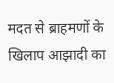मदत से ब्राहमणों के खिलाप आझादी का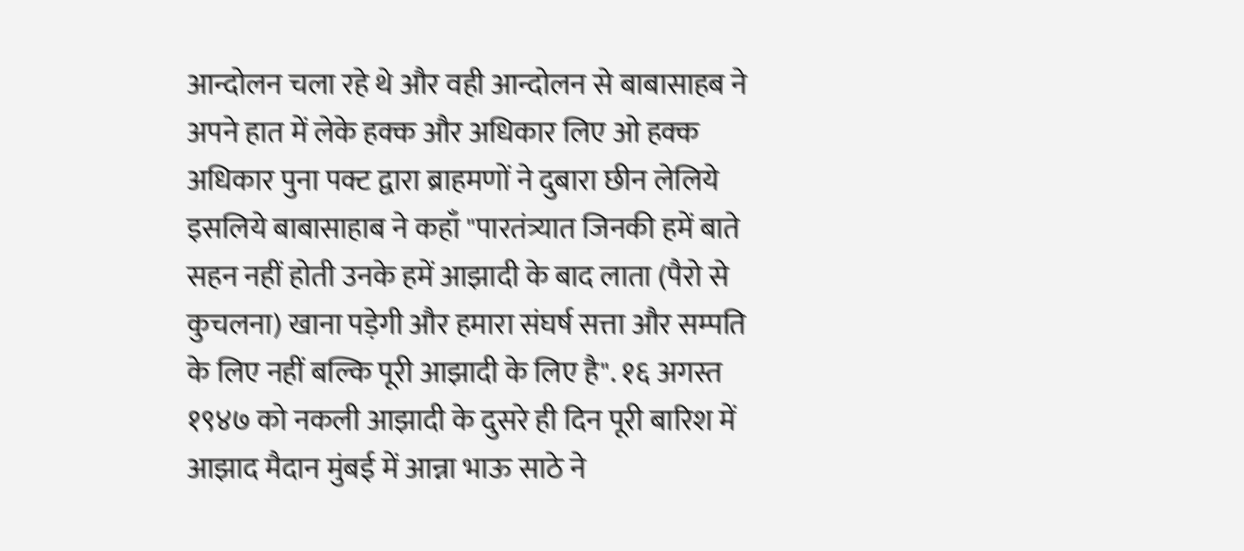आन्दोलन चला रहे थे और वही आन्दोलन से बाबासाहब ने अपने हात में लेके हक्क और अधिकार लिए ओ हक्क अधिकार पुना पक्ट द्वारा ब्राहमणों ने दुबारा छीन लेलिये इसलिये बाबासाहाब ने कहाँ "पारतंत्र्यात जिनकी हमें बाते सहन नहीं होती उनके हमें आझादी के बाद लाता (पैरो से कुचलना) खाना पड़ेगी और हमारा संघर्ष सत्ता और सम्पति के लिए नहीं बल्कि पूरी आझादी के लिए है". १६ अगस्त १९४७ को नकली आझादी के दुसरे ही दिन पूरी बारिश में आझाद मैदान मुंबई में आन्ना भाऊ साठे ने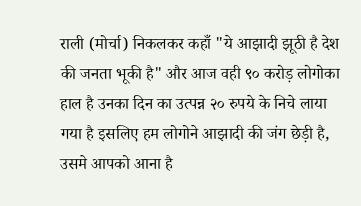राली (मोर्चा) निकलकर कहाँ "ये आझादी झूठी है देश की जनता भूकी है" और आज वही ९० करोड़ लोगोका हाल है उनका दिन का उत्पन्न २० रुपये के निचे लाया गया है इसलिए हम लोगोने आझादी की जंग छेड़ी है, उसमे आपको आना है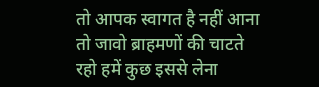तो आपक स्वागत है नहीं आना तो जावो ब्राहमणों की चाटते रहो हमें कुछ इससे लेना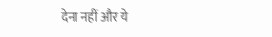देना नहीं और ये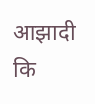आझादी कि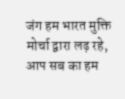जंग हम भारत मुक्ति मोर्चा द्वारा लढ़ रहे, आप सब का हम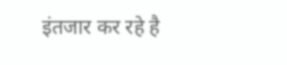इंतजार कर रहे है